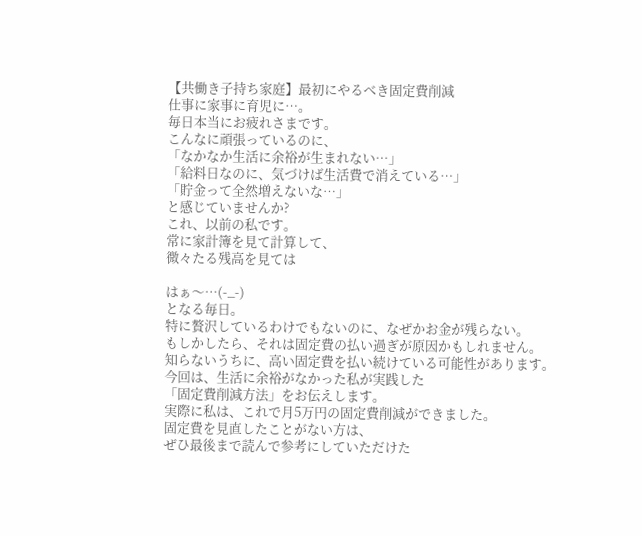【共働き子持ち家庭】最初にやるべき固定費削減
仕事に家事に育児に…。
毎日本当にお疲れさまです。
こんなに頑張っているのに、
「なかなか生活に余裕が生まれない…」
「給料日なのに、気づけば生活費で消えている…」
「貯金って全然増えないな…」
と感じていませんか?
これ、以前の私です。
常に家計簿を見て計算して、
微々たる残高を見ては

はぁ〜…(-_-)
となる毎日。
特に贅沢しているわけでもないのに、なぜかお金が残らない。
もしかしたら、それは固定費の払い過ぎが原因かもしれません。
知らないうちに、高い固定費を払い続けている可能性があります。
今回は、生活に余裕がなかった私が実践した
「固定費削減方法」をお伝えします。
実際に私は、これで月5万円の固定費削減ができました。
固定費を見直したことがない方は、
ぜひ最後まで読んで参考にしていただけた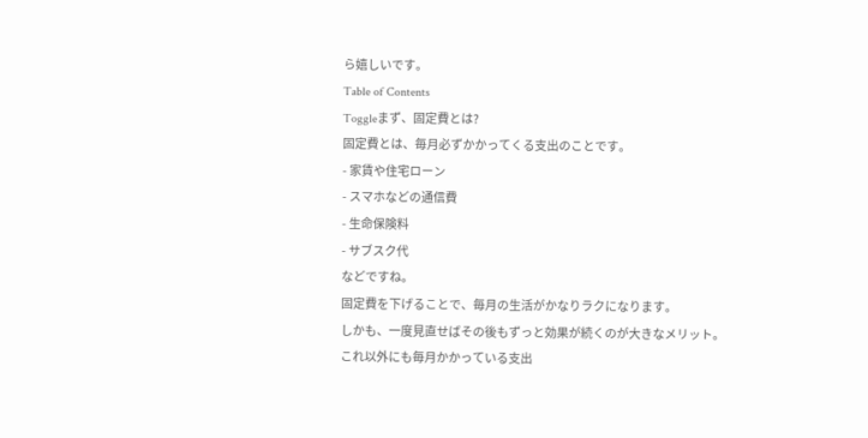ら嬉しいです。
Table of Contents
Toggleまず、固定費とは?
固定費とは、毎月必ずかかってくる支出のことです。
- 家賃や住宅ローン
- スマホなどの通信費
- 生命保険料
- サブスク代
などですね。
固定費を下げることで、毎月の生活がかなりラクになります。
しかも、一度見直せばその後もずっと効果が続くのが大きなメリット。
これ以外にも毎月かかっている支出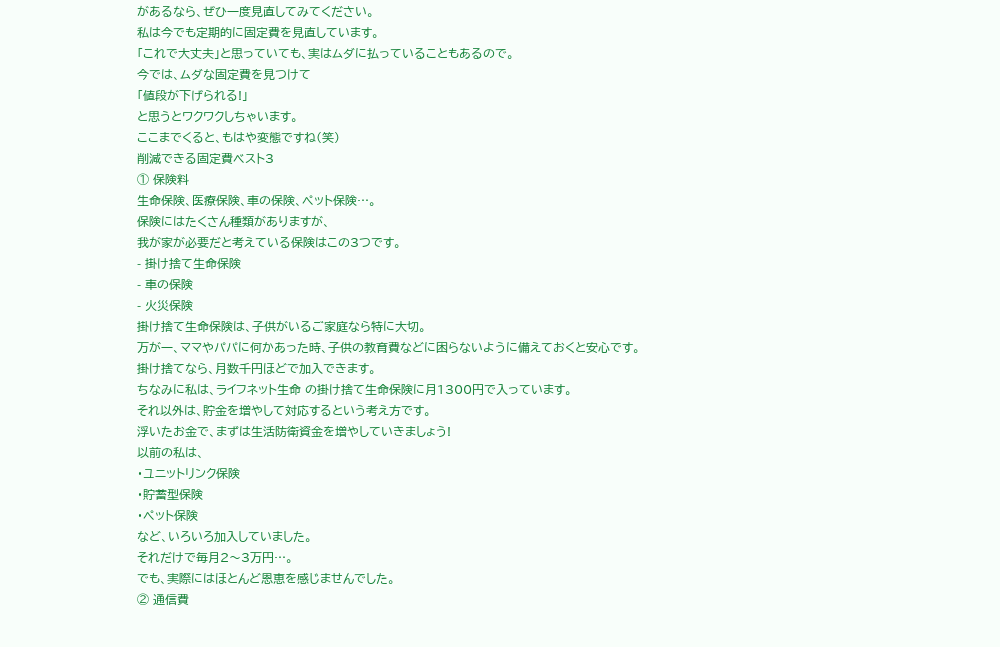があるなら、ぜひ一度見直してみてください。
私は今でも定期的に固定費を見直しています。
「これで大丈夫」と思っていても、実はムダに払っていることもあるので。
今では、ムダな固定費を見つけて
「値段が下げられる!」
と思うとワクワクしちゃいます。
ここまでくると、もはや変態ですね(笑)
削減できる固定費ベスト3
① 保険料
生命保険、医療保険、車の保険、ペット保険…。
保険にはたくさん種類がありますが、
我が家が必要だと考えている保険はこの3つです。
- 掛け捨て生命保険
- 車の保険
- 火災保険
掛け捨て生命保険は、子供がいるご家庭なら特に大切。
万が一、ママやパパに何かあった時、子供の教育費などに困らないように備えておくと安心です。
掛け捨てなら、月数千円ほどで加入できます。
ちなみに私は、ライフネット生命 の掛け捨て生命保険に月1300円で入っています。
それ以外は、貯金を増やして対応するという考え方です。
浮いたお金で、まずは生活防衛資金を増やしていきましょう!
以前の私は、
・ユニットリンク保険
・貯蓄型保険
・ペット保険
など、いろいろ加入していました。
それだけで毎月2〜3万円…。
でも、実際にはほとんど恩恵を感じませんでした。
② 通信費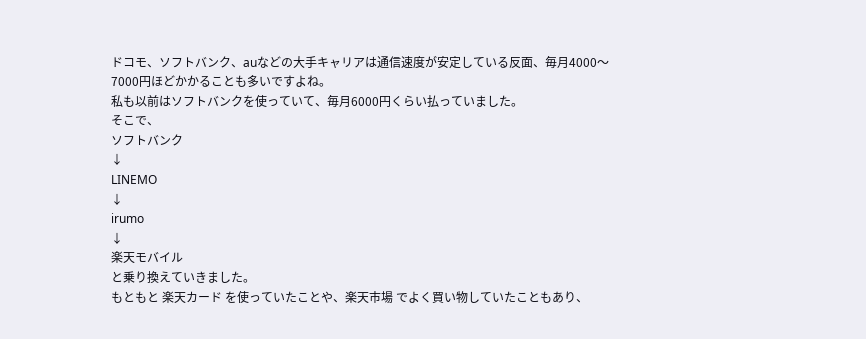ドコモ、ソフトバンク、auなどの大手キャリアは通信速度が安定している反面、毎月4000〜7000円ほどかかることも多いですよね。
私も以前はソフトバンクを使っていて、毎月6000円くらい払っていました。
そこで、
ソフトバンク
↓
LINEMO
↓
irumo
↓
楽天モバイル
と乗り換えていきました。
もともと 楽天カード を使っていたことや、楽天市場 でよく買い物していたこともあり、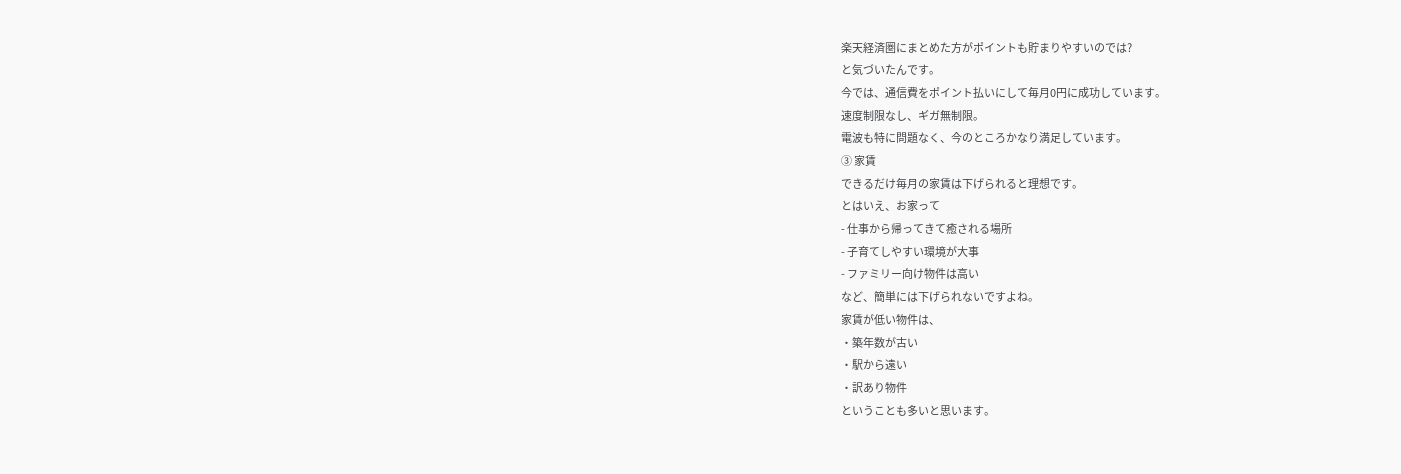楽天経済圏にまとめた方がポイントも貯まりやすいのでは?
と気づいたんです。
今では、通信費をポイント払いにして毎月0円に成功しています。
速度制限なし、ギガ無制限。
電波も特に問題なく、今のところかなり満足しています。
③ 家賃
できるだけ毎月の家賃は下げられると理想です。
とはいえ、お家って
- 仕事から帰ってきて癒される場所
- 子育てしやすい環境が大事
- ファミリー向け物件は高い
など、簡単には下げられないですよね。
家賃が低い物件は、
・築年数が古い
・駅から遠い
・訳あり物件
ということも多いと思います。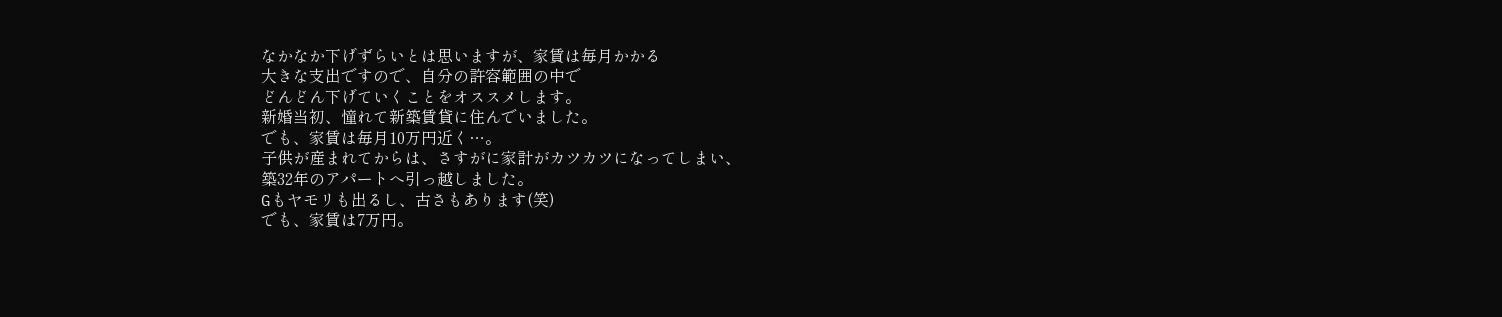なかなか下げずらいとは思いますが、家賃は毎月かかる
大きな支出ですので、自分の許容範囲の中で
どんどん下げていくことをオススメします。
新婚当初、憧れて新築賃貸に住んでいました。
でも、家賃は毎月10万円近く…。
子供が産まれてからは、さすがに家計がカツカツになってしまい、
築32年のアパートへ引っ越しました。
Gもヤモリも出るし、古さもあります(笑)
でも、家賃は7万円。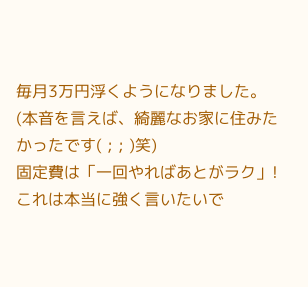毎月3万円浮くようになりました。
(本音を言えば、綺麗なお家に住みたかったです( ; ; )笑)
固定費は「一回やればあとがラク」!
これは本当に強く言いたいで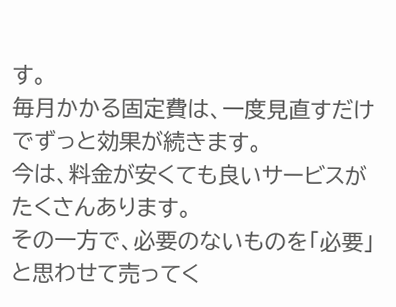す。
毎月かかる固定費は、一度見直すだけでずっと効果が続きます。
今は、料金が安くても良いサービスがたくさんあります。
その一方で、必要のないものを「必要」と思わせて売ってく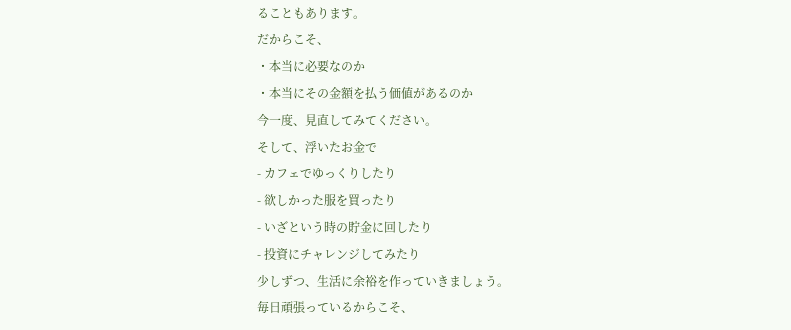ることもあります。
だからこそ、
・本当に必要なのか
・本当にその金額を払う価値があるのか
今一度、見直してみてください。
そして、浮いたお金で
- カフェでゆっくりしたり
- 欲しかった服を買ったり
- いざという時の貯金に回したり
- 投資にチャレンジしてみたり
少しずつ、生活に余裕を作っていきましょう。
毎日頑張っているからこそ、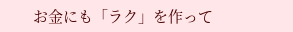お金にも「ラク」を作って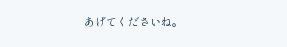あげてくださいね。